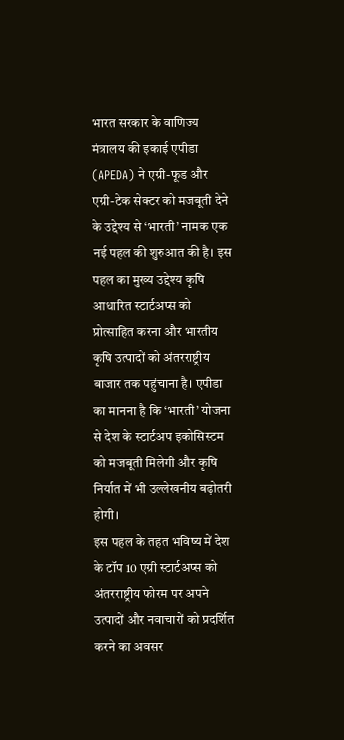भारत सरकार के वाणिज्य मंत्रालय की इकाई एपीडा (APEDA) ने एग्री-फूड और एग्री-टेक सेक्टर को मजबूती देने के उद्देश्य से ‘भारती’ नामक एक नई पहल की शुरुआत की है। इस पहल का मुख्य उद्देश्य कृषि आधारित स्टार्टअप्स को प्रोत्साहित करना और भारतीय कृषि उत्पादों को अंतरराष्ट्रीय बाजार तक पहुंचाना है। एपीडा का मानना है कि ‘भारती’ योजना से देश के स्टार्टअप इकोसिस्टम को मजबूती मिलेगी और कृषि निर्यात में भी उल्लेखनीय बढ़ोतरी होगी।
इस पहल के तहत भविष्य में देश के टॉप 10 एग्री स्टार्टअप्स को अंतरराष्ट्रीय फोरम पर अपने उत्पादों और नवाचारों को प्रदर्शित करने का अवसर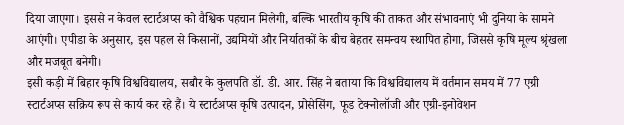दिया जाएगा। इससे न केवल स्टार्टअप्स को वैश्विक पहचान मिलेगी, बल्कि भारतीय कृषि की ताकत और संभावनाएं भी दुनिया के सामने आएंगी। एपीडा के अनुसार, इस पहल से किसानों, उद्यमियों और निर्यातकों के बीच बेहतर समन्वय स्थापित होगा, जिससे कृषि मूल्य श्रृंखला और मजबूत बनेगी।
इसी कड़ी में बिहार कृषि विश्वविद्यालय, सबौर के कुलपति डॉ. डी. आर. सिंह ने बताया कि विश्वविद्यालय में वर्तमान समय में 77 एग्री स्टार्टअप्स सक्रिय रूप से कार्य कर रहे हैं। ये स्टार्टअप्स कृषि उत्पादन, प्रोसेसिंग, फूड टेक्नोलॉजी और एग्री-इनोवेशन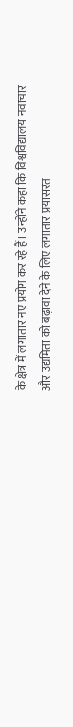के क्षेत्र में लगातार नए प्रयोग कर रहे हैं। उन्होंने कहा कि विश्वविद्यालय नवाचार और उद्यमिता को बढ़ावा देने के लिए लगातार प्रयासरत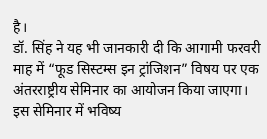है।
डॉ. सिंह ने यह भी जानकारी दी कि आगामी फरवरी माह में “फूड सिस्टम्स इन ट्रांजिशन” विषय पर एक अंतरराष्ट्रीय सेमिनार का आयोजन किया जाएगा। इस सेमिनार में भविष्य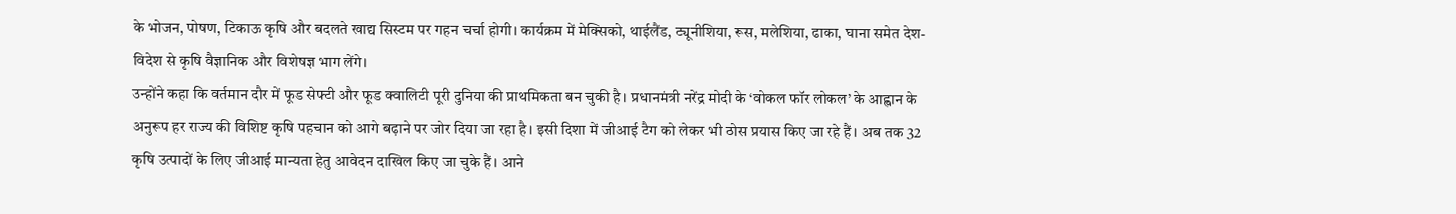के भोजन, पोषण, टिकाऊ कृषि और बदलते खाद्य सिस्टम पर गहन चर्चा होगी। कार्यक्रम में मेक्सिको, थाईलैंड, ट्यूनीशिया, रूस, मलेशिया, ढाका, घाना समेत देश-विदेश से कृषि वैज्ञानिक और विशेषज्ञ भाग लेंगे।
उन्होंने कहा कि वर्तमान दौर में फूड सेफ्टी और फूड क्वालिटी पूरी दुनिया की प्राथमिकता बन चुकी है। प्रधानमंत्री नरेंद्र मोदी के ‘वोकल फॉर लोकल’ के आह्वान के अनुरूप हर राज्य की विशिष्ट कृषि पहचान को आगे बढ़ाने पर जोर दिया जा रहा है। इसी दिशा में जीआई टैग को लेकर भी ठोस प्रयास किए जा रहे हैं। अब तक 32 कृषि उत्पादों के लिए जीआई मान्यता हेतु आवेदन दाखिल किए जा चुके हैं। आने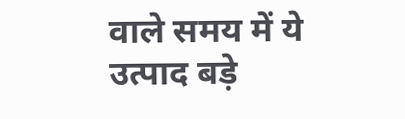वाले समय में ये उत्पाद बड़े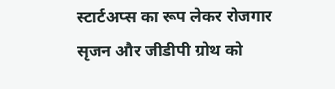स्टार्टअप्स का रूप लेकर रोजगार सृजन और जीडीपी ग्रोथ को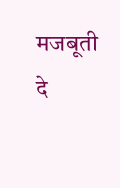मजबूती दे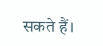सकते हैं।